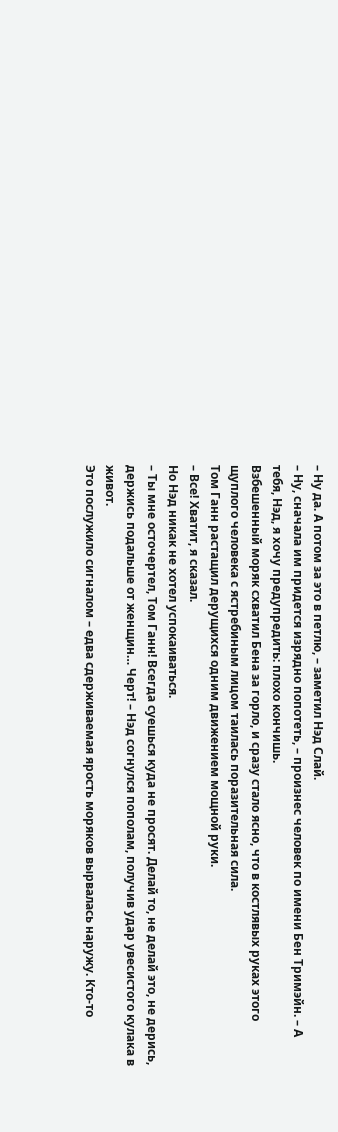– Ну да. А потом за это в петлю, – заметил Нэд Слай.
– Ну, сначала им придется изрядно попотеть, – произнес человек по имени Бен Тримэйн. – А тебя, Нэд, я хочу предупредить: плохо кончишь.
Взбешенный моряк схватил Бена за горло, и сразу стало ясно, что в костлявых руках этого щуплого человека с ястребиным лицом таилась поразительная сила.
Том Ганн растащил дерущихся одним движением мощной руки.
– Все! Хватит, я сказал.
Но Нэд никак не хотел успокаиваться.
– Ты мне осточертел, Том Ганн! Всегда суешься куда не просят. Делай то, не делай это, не дерись, держись подальше от женщин… Черт! – Нэд согнулся пополам, получив удар увесистого кулака в живот.
Это послужило сигналом – едва сдерживаемая ярость моряков вырвалась наружу. Кто-то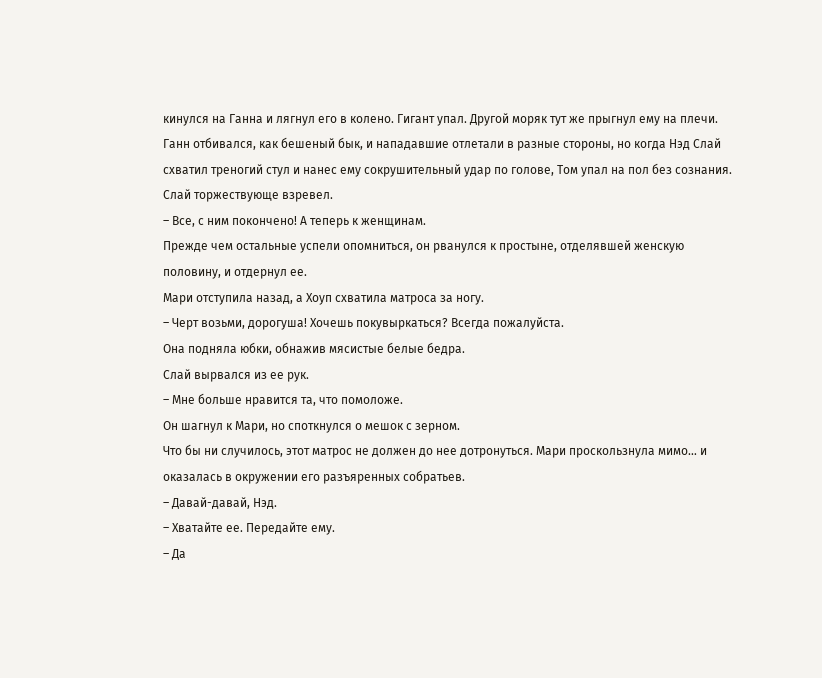кинулся на Ганна и лягнул его в колено. Гигант упал. Другой моряк тут же прыгнул ему на плечи. Ганн отбивался, как бешеный бык, и нападавшие отлетали в разные стороны, но когда Нэд Слай схватил треногий стул и нанес ему сокрушительный удар по голове, Том упал на пол без сознания. Слай торжествующе взревел.
– Все, с ним покончено! А теперь к женщинам.
Прежде чем остальные успели опомниться, он рванулся к простыне, отделявшей женскую половину, и отдернул ее.
Мари отступила назад, а Хоуп схватила матроса за ногу.
– Черт возьми, дорогуша! Хочешь покувыркаться? Всегда пожалуйста.
Она подняла юбки, обнажив мясистые белые бедра.
Слай вырвался из ее рук.
– Мне больше нравится та, что помоложе.
Он шагнул к Мари, но споткнулся о мешок с зерном.
Что бы ни случилось, этот матрос не должен до нее дотронуться. Мари проскользнула мимо… и оказалась в окружении его разъяренных собратьев.
– Давай-давай, Нэд.
– Хватайте ее. Передайте ему.
– Да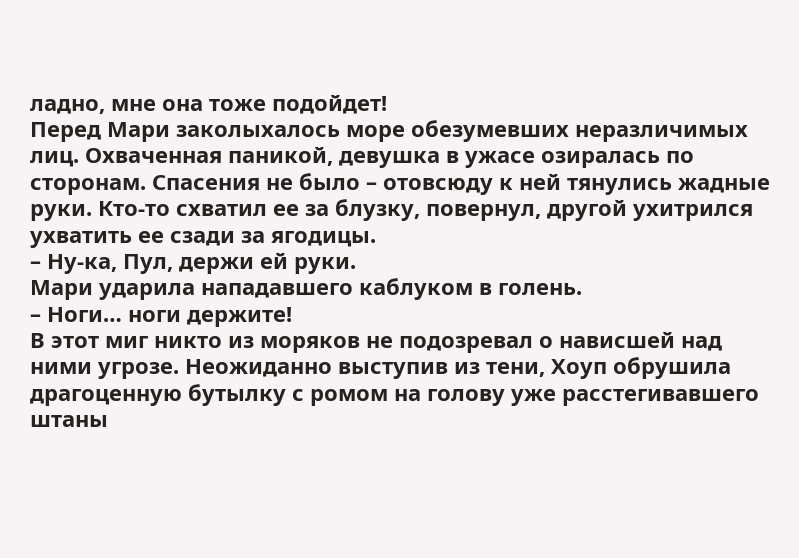ладно, мне она тоже подойдет!
Перед Мари заколыхалось море обезумевших неразличимых лиц. Охваченная паникой, девушка в ужасе озиралась по сторонам. Спасения не было – отовсюду к ней тянулись жадные руки. Кто-то схватил ее за блузку, повернул, другой ухитрился ухватить ее сзади за ягодицы.
– Ну-ка, Пул, держи ей руки.
Мари ударила нападавшего каблуком в голень.
– Ноги… ноги держите!
В этот миг никто из моряков не подозревал о нависшей над ними угрозе. Неожиданно выступив из тени, Хоуп обрушила драгоценную бутылку с ромом на голову уже расстегивавшего штаны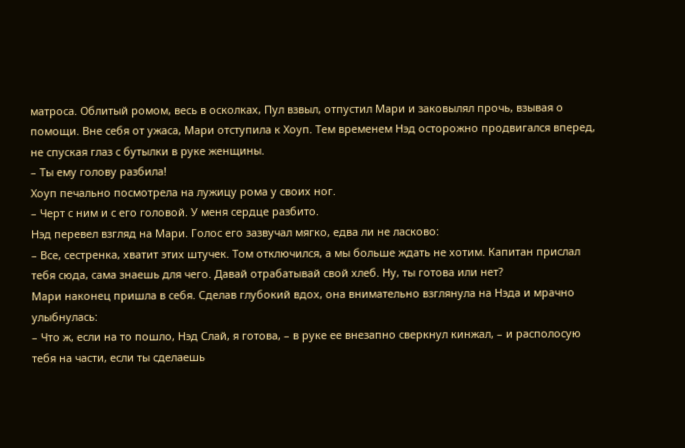матроса. Облитый ромом, весь в осколках, Пул взвыл, отпустил Мари и заковылял прочь, взывая о помощи. Вне себя от ужаса, Мари отступила к Хоуп. Тем временем Нэд осторожно продвигался вперед, не спуская глаз с бутылки в руке женщины.
– Ты ему голову разбила!
Хоуп печально посмотрела на лужицу рома у своих ног.
– Черт с ним и с его головой. У меня сердце разбито.
Нэд перевел взгляд на Мари. Голос его зазвучал мягко, едва ли не ласково:
– Все, сестренка, хватит этих штучек. Том отключился, а мы больше ждать не хотим. Капитан прислал тебя сюда, сама знаешь для чего. Давай отрабатывай свой хлеб. Ну, ты готова или нет?
Мари наконец пришла в себя. Сделав глубокий вдох, она внимательно взглянула на Нэда и мрачно улыбнулась:
– Что ж, если на то пошло, Нэд Слай, я готова, – в руке ее внезапно сверкнул кинжал, – и располосую тебя на части, если ты сделаешь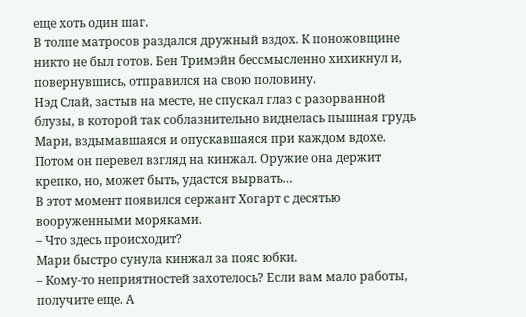еще хоть один шаг.
В толпе матросов раздался дружный вздох. К поножовщине никто не был готов. Бен Тримэйн бессмысленно хихикнул и, повернувшись, отправился на свою половину.
Нэд Слай, застыв на месте, не спускал глаз с разорванной блузы, в которой так соблазнительно виднелась пышная грудь Мари, вздымавшаяся и опускавшаяся при каждом вдохе. Потом он перевел взгляд на кинжал. Оружие она держит крепко, но, может быть, удастся вырвать…
В этот момент появился сержант Хогарт с десятью вооруженными моряками.
– Что здесь происходит?
Мари быстро сунула кинжал за пояс юбки.
– Кому-то неприятностей захотелось? Если вам мало работы, получите еще. А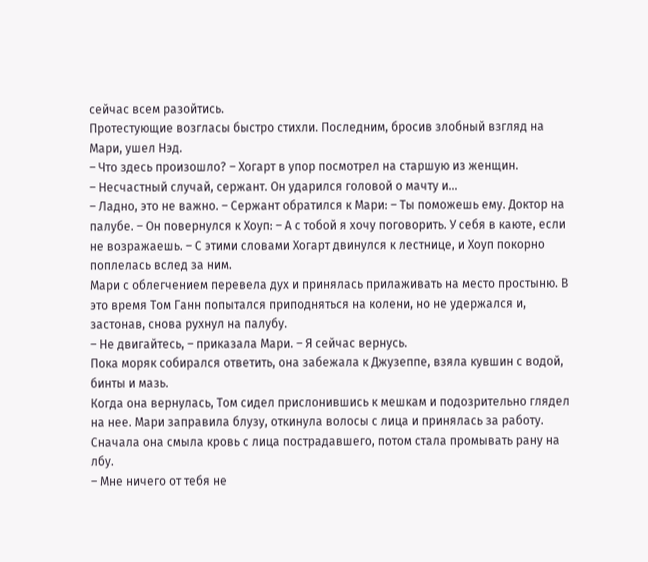сейчас всем разойтись.
Протестующие возгласы быстро стихли. Последним, бросив злобный взгляд на Мари, ушел Нэд.
– Что здесь произошло? – Хогарт в упор посмотрел на старшую из женщин.
– Несчастный случай, сержант. Он ударился головой о мачту и…
– Ладно, это не важно. – Сержант обратился к Мари: – Ты поможешь ему. Доктор на палубе. – Он повернулся к Хоуп: – А с тобой я хочу поговорить. У себя в каюте, если не возражаешь. – С этими словами Хогарт двинулся к лестнице, и Хоуп покорно поплелась вслед за ним.
Мари с облегчением перевела дух и принялась прилаживать на место простыню. В это время Том Ганн попытался приподняться на колени, но не удержался и, застонав, снова рухнул на палубу.
– Не двигайтесь, – приказала Мари. – Я сейчас вернусь.
Пока моряк собирался ответить, она забежала к Джузеппе, взяла кувшин с водой, бинты и мазь.
Когда она вернулась, Том сидел прислонившись к мешкам и подозрительно глядел на нее. Мари заправила блузу, откинула волосы с лица и принялась за работу. Сначала она смыла кровь с лица пострадавшего, потом стала промывать рану на лбу.
– Мне ничего от тебя не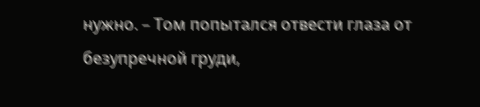нужно. – Том попытался отвести глаза от безупречной груди,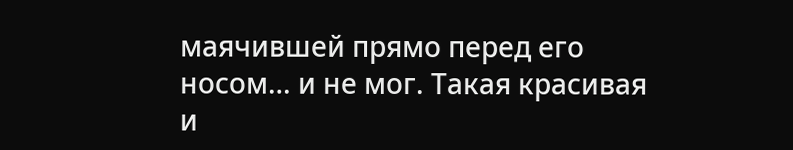маячившей прямо перед его носом… и не мог. Такая красивая и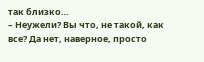так близко…
– Неужели? Вы что, не такой, как все? Да нет, наверное, просто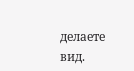делаете вид.